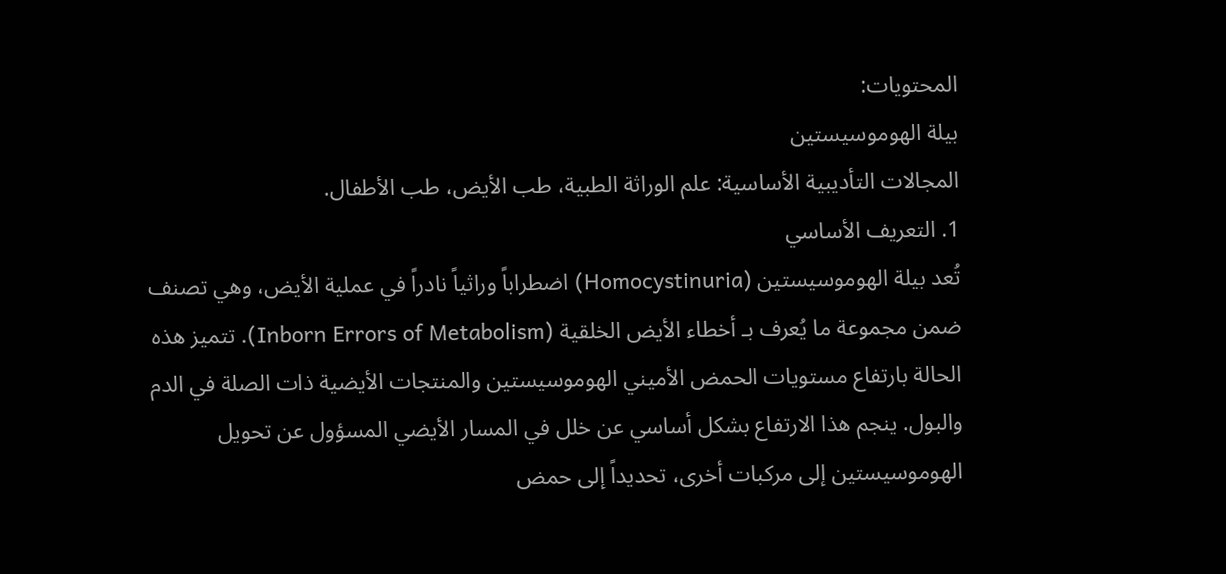المحتويات:
بيلة الهوموسيستين
المجالات التأديبية الأساسية: علم الوراثة الطبية، طب الأيض، طب الأطفال.
1. التعريف الأساسي
تُعد بيلة الهوموسيستين (Homocystinuria) اضطراباً وراثياً نادراً في عملية الأيض، وهي تصنف ضمن مجموعة ما يُعرف بـ أخطاء الأيض الخلقية (Inborn Errors of Metabolism). تتميز هذه الحالة بارتفاع مستويات الحمض الأميني الهوموسيستين والمنتجات الأيضية ذات الصلة في الدم والبول. ينجم هذا الارتفاع بشكل أساسي عن خلل في المسار الأيضي المسؤول عن تحويل الهوموسيستين إلى مركبات أخرى، تحديداً إلى حمض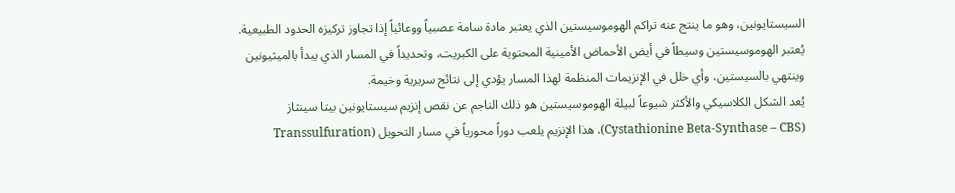السيستايونين، وهو ما ينتج عنه تراكم الهوموسيستين الذي يعتبر مادة سامة عصبياً ووعائياً إذا تجاوز تركيزه الحدود الطبيعية. يُعتبر الهوموسيستين وسيطاً في أيض الأحماض الأمينية المحتوية على الكبريت، وتحديداً في المسار الذي يبدأ بالميثيونين وينتهي بالسيستين، وأي خلل في الإنزيمات المنظمة لهذا المسار يؤدي إلى نتائج سريرية وخيمة.
يُعد الشكل الكلاسيكي والأكثر شيوعاً لبيلة الهوموسيستين هو ذلك الناجم عن نقص إنزيم سيستايونين بيتا سينثاز (Cystathionine Beta-Synthase – CBS). هذا الإنزيم يلعب دوراً محورياً في مسار التحويل (Transsulfuration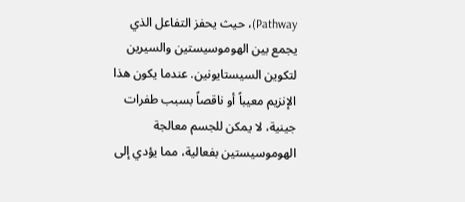Pathway)، حيث يحفز التفاعل الذي يجمع بين الهوموسيستين والسيرين لتكوين السيستايونين. عندما يكون هذا الإنزيم معيباً أو ناقصاً بسبب طفرات جينية، لا يمكن للجسم معالجة الهوموسيستين بفعالية، مما يؤدي إلى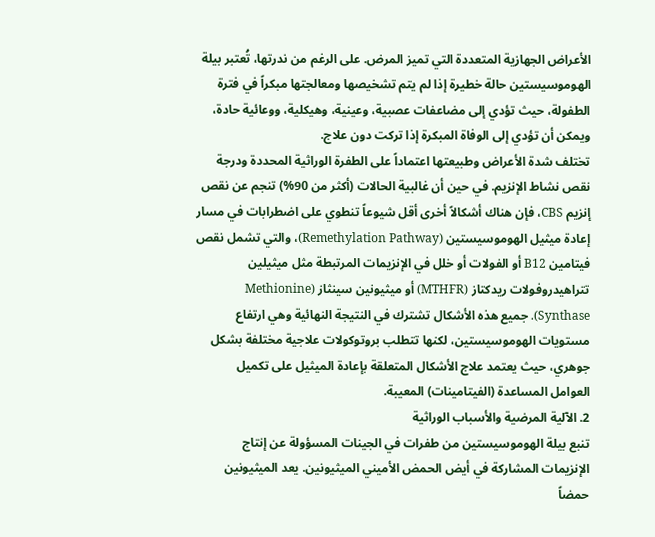الأعراض الجهازية المتعددة التي تميز المرض. على الرغم من ندرتها، تُعتبر بيلة الهوموسيستين حالة خطيرة إذا لم يتم تشخيصها ومعالجتها مبكراً في فترة الطفولة، حيث تؤدي إلى مضاعفات عصبية، وعينية، وهيكلية، ووعائية حادة، ويمكن أن تؤدي إلى الوفاة المبكرة إذا تركت دون علاج.
تختلف شدة الأعراض وطبيعتها اعتماداً على الطفرة الوراثية المحددة ودرجة نقص نشاط الإنزيم. في حين أن غالبية الحالات (أكثر من 90%) تنجم عن نقص إنزيم CBS، فإن هناك أشكالاً أخرى أقل شيوعاً تنطوي على اضطرابات في مسار إعادة ميثيل الهوموسيستين (Remethylation Pathway)، والتي تشمل نقص فيتامين B12 أو الفولات أو خلل في الإنزيمات المرتبطة مثل ميثيلين تتراهيدروفولات ريدكتاز (MTHFR) أو ميثيونين سينثاز (Methionine Synthase). جميع هذه الأشكال تشترك في النتيجة النهائية وهي ارتفاع مستويات الهوموسيستين، لكنها تتطلب بروتوكولات علاجية مختلفة بشكل جوهري، حيث يعتمد علاج الأشكال المتعلقة بإعادة الميثيل على تكميل العوامل المساعدة (الفيتامينات) المعيبة.
2. الآلية المرضية والأسباب الوراثية
تنبع بيلة الهوموسيستين من طفرات في الجينات المسؤولة عن إنتاج الإنزيمات المشاركة في أيض الحمض الأميني الميثيونين. يعد الميثيونين حمضاً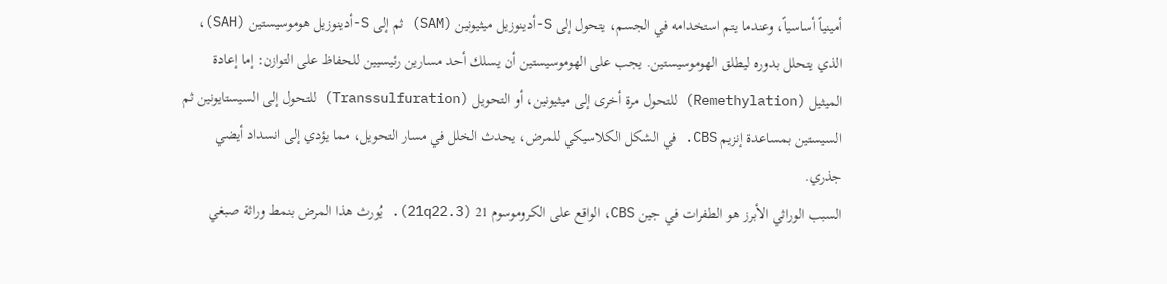أمينياً أساسياً، وعندما يتم استخدامه في الجسم، يتحول إلى S-أدينوزيل ميثيونين (SAM) ثم إلى S-أدينوزيل هوموسيستين (SAH)، الذي يتحلل بدوره ليطلق الهوموسيستين. يجب على الهوموسيستين أن يسلك أحد مسارين رئيسيين للحفاظ على التوازن: إما إعادة الميثيل (Remethylation) للتحول مرة أخرى إلى ميثيونين، أو التحويل (Transsulfuration) للتحول إلى السيستايونين ثم السيستين بمساعدة إنزيم CBS. في الشكل الكلاسيكي للمرض، يحدث الخلل في مسار التحويل، مما يؤدي إلى انسداد أيضي جذري.
السبب الوراثي الأبرز هو الطفرات في جين CBS، الواقع على الكروموسوم 21 (21q22.3). يُورث هذا المرض بنمط وراثة صبغي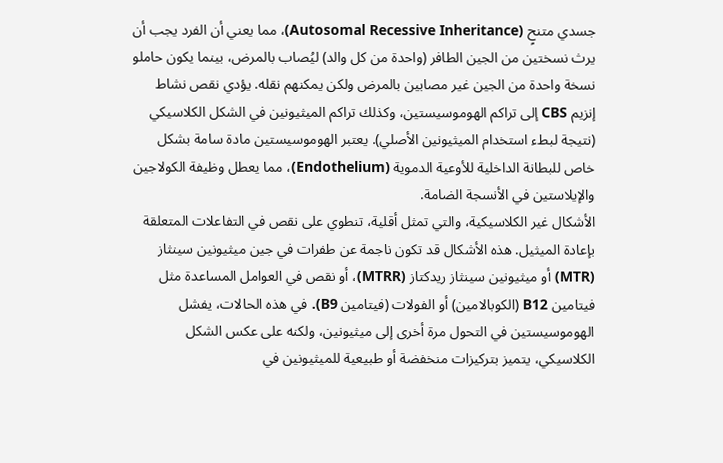جسدي متنحٍ (Autosomal Recessive Inheritance)، مما يعني أن الفرد يجب أن يرث نسختين من الجين الطافر (واحدة من كل والد) ليُصاب بالمرض، بينما يكون حاملو نسخة واحدة من الجين غير مصابين بالمرض ولكن يمكنهم نقله. يؤدي نقص نشاط إنزيم CBS إلى تراكم الهوموسيستين، وكذلك تراكم الميثيونين في الشكل الكلاسيكي (نتيجة لبطء استخدام الميثيونين الأصلي). يعتبر الهوموسيستين مادة سامة بشكل خاص للبطانة الداخلية للأوعية الدموية (Endothelium)، مما يعطل وظيفة الكولاجين والإيلاستين في الأنسجة الضامة.
الأشكال غير الكلاسيكية، والتي تمثل أقلية، تنطوي على نقص في التفاعلات المتعلقة بإعادة الميثيل. هذه الأشكال قد تكون ناجمة عن طفرات في جين ميثيونين سينثاز (MTR) أو ميثيونين سينثاز ريدكتاز (MTRR)، أو نقص في العوامل المساعدة مثل فيتامين B12 (الكوبالامين) أو الفولات (فيتامين B9). في هذه الحالات، يفشل الهوموسيستين في التحول مرة أخرى إلى ميثيونين، ولكنه على عكس الشكل الكلاسيكي، يتميز بتركيزات منخفضة أو طبيعية للميثيونين في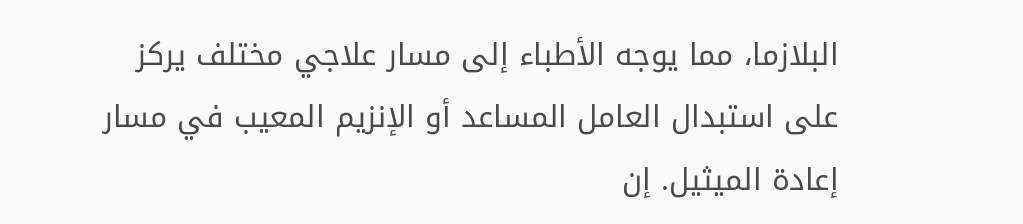البلازما، مما يوجه الأطباء إلى مسار علاجي مختلف يركز على استبدال العامل المساعد أو الإنزيم المعيب في مسار إعادة الميثيل. إن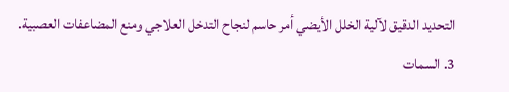التحديد الدقيق لآلية الخلل الأيضي أمر حاسم لنجاح التدخل العلاجي ومنع المضاعفات العصبية.
3. السمات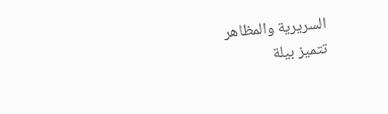السريرية والمظاهر
تتميز بيلة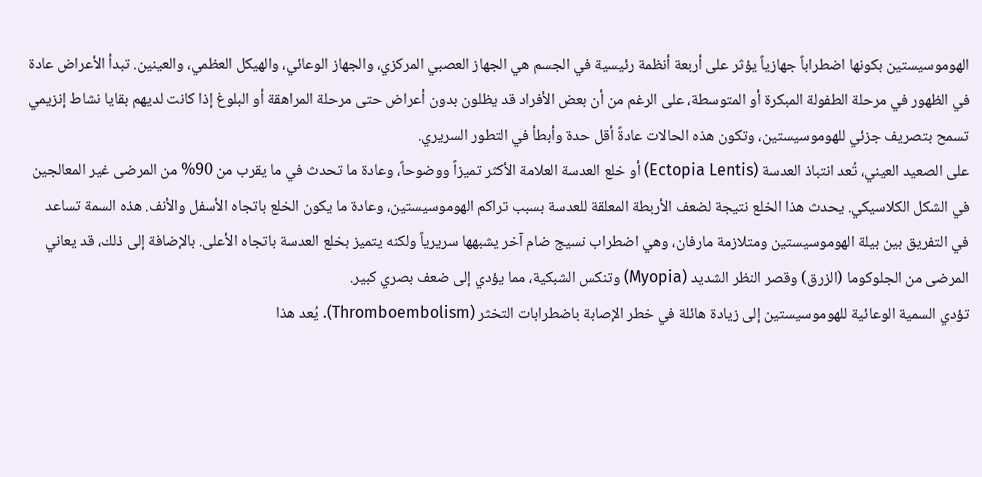الهوموسيستين بكونها اضطراباً جهازياً يؤثر على أربعة أنظمة رئيسية في الجسم هي الجهاز العصبي المركزي، والجهاز الوعائي، والهيكل العظمي، والعينين. تبدأ الأعراض عادة في الظهور في مرحلة الطفولة المبكرة أو المتوسطة، على الرغم من أن بعض الأفراد قد يظلون بدون أعراض حتى مرحلة المراهقة أو البلوغ إذا كانت لديهم بقايا نشاط إنزيمي تسمح بتصريف جزئي للهوموسيستين، وتكون هذه الحالات عادةً أقل حدة وأبطأ في التطور السريري.
على الصعيد العيني، تُعد انتباذ العدسة (Ectopia Lentis) أو خلع العدسة العلامة الأكثر تميزاً ووضوحاً، وعادة ما تحدث في ما يقرب من 90% من المرضى غير المعالجين في الشكل الكلاسيكي. يحدث هذا الخلع نتيجة لضعف الأربطة المعلقة للعدسة بسبب تراكم الهوموسيستين، وعادة ما يكون الخلع باتجاه الأسفل والأنف. هذه السمة تساعد في التفريق بين بيلة الهوموسيستين ومتلازمة مارفان، وهي اضطراب نسيج ضام آخر يشبهها سريرياً ولكنه يتميز بخلع العدسة باتجاه الأعلى. بالإضافة إلى ذلك، قد يعاني المرضى من الجلوكوما (الزرق) وقصر النظر الشديد (Myopia) وتنكس الشبكية، مما يؤدي إلى ضعف بصري كبير.
تؤدي السمية الوعائية للهوموسيستين إلى زيادة هائلة في خطر الإصابة باضطرابات التخثر (Thromboembolism). يُعد هذا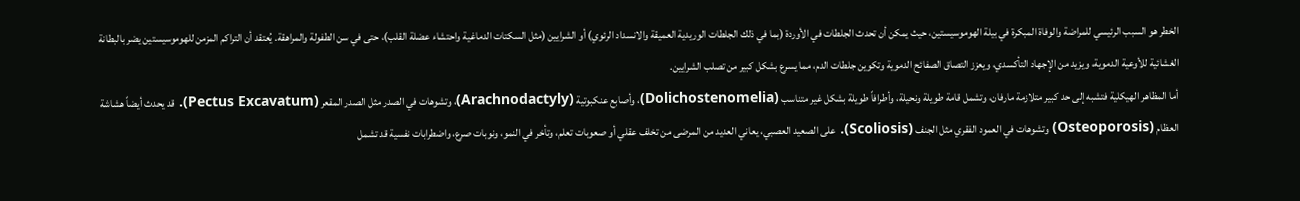الخطر هو السبب الرئيسي للمراضة والوفاة المبكرة في بيلة الهوموسيستين، حيث يمكن أن تحدث الجلطات في الأوردة (بما في ذلك الجلطات الوريدية العميقة والانسداد الرئوي) أو الشرايين (مثل السكتات الدماغية واحتشاء عضلة القلب)، حتى في سن الطفولة والمراهقة. يُعتقد أن التراكم المزمن للهوموسيستين يضر بالبطانة الغشائية للأوعية الدموية، ويزيد من الإجهاد التأكسدي، ويعزز التصاق الصفائح الدموية وتكوين جلطات الدم، مما يسرع بشكل كبير من تصلب الشرايين.
أما المظاهر الهيكلية فتشبه إلى حد كبير متلازمة مارفان، وتشمل قامة طويلة ونحيلة، وأطرافاً طويلة بشكل غير متناسب (Dolichostenomelia)، وأصابع عنكبوتية (Arachnodactyly)، وتشوهات في الصدر مثل الصدر المقعر (Pectus Excavatum). قد يحدث أيضاً هشاشة العظام (Osteoporosis) وتشوهات في العمود الفقري مثل الجنف (Scoliosis). على الصعيد العصبي، يعاني العديد من المرضى من تخلف عقلي أو صعوبات تعلم، وتأخر في النمو، ونوبات صرع، واضطرابات نفسية قد تشمل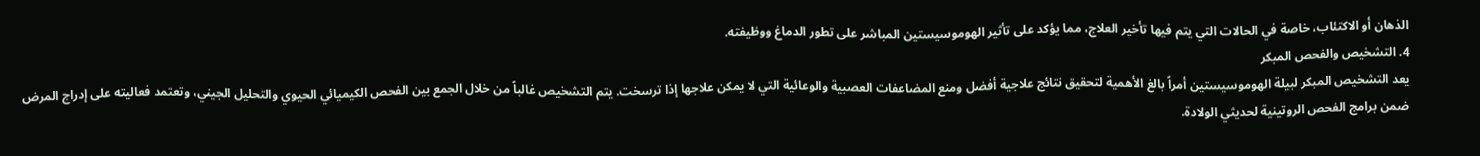الذهان أو الاكتئاب، خاصة في الحالات التي يتم فيها تأخير العلاج، مما يؤكد على تأثير الهوموسيستين المباشر على تطور الدماغ ووظيفته.
4. التشخيص والفحص المبكر
يعد التشخيص المبكر لبيلة الهوموسيستين أمراً بالغ الأهمية لتحقيق نتائج علاجية أفضل ومنع المضاعفات العصبية والوعائية التي لا يمكن علاجها إذا ترسخت. يتم التشخيص غالباً من خلال الجمع بين الفحص الكيميائي الحيوي والتحليل الجيني، وتعتمد فعاليته على إدراج المرض ضمن برامج الفحص الروتينية لحديثي الولادة.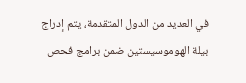في العديد من الدول المتقدمة، يتم إدراج بيلة الهوموسيستين ضمن برامج فحص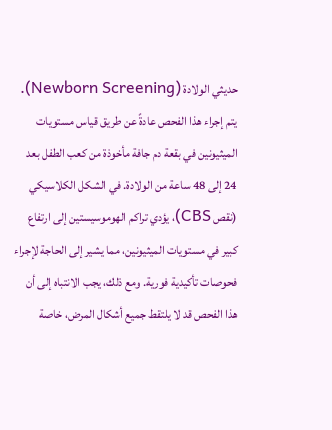حديثي الولادة (Newborn Screening). يتم إجراء هذا الفحص عادةً عن طريق قياس مستويات الميثيونين في بقعة دم جافة مأخوذة من كعب الطفل بعد 24 إلى 48 ساعة من الولادة. في الشكل الكلاسيكي (نقص CBS)، يؤدي تراكم الهوموسيستين إلى ارتفاع كبير في مستويات الميثيونين، مما يشير إلى الحاجة لإجراء فحوصات تأكيدية فورية. ومع ذلك، يجب الانتباه إلى أن هذا الفحص قد لا يلتقط جميع أشكال المرض، خاصة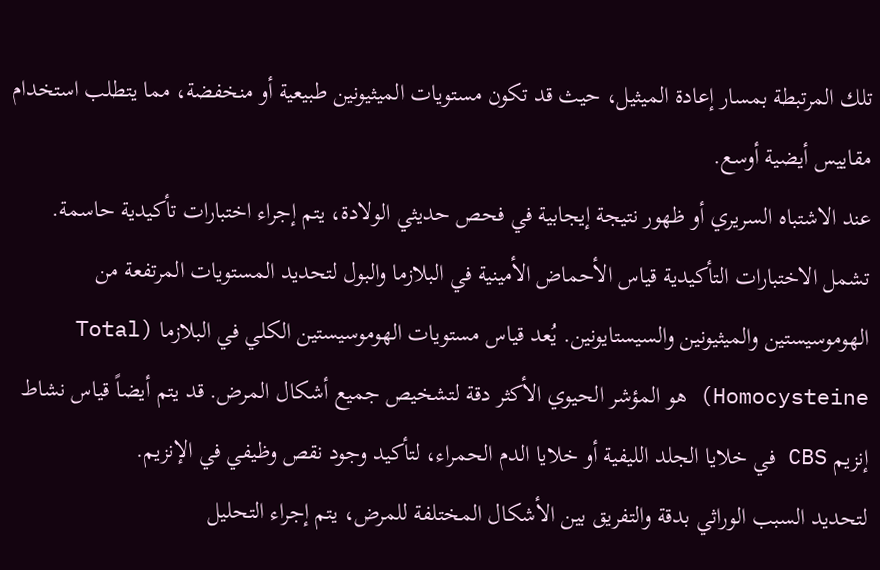تلك المرتبطة بمسار إعادة الميثيل، حيث قد تكون مستويات الميثيونين طبيعية أو منخفضة، مما يتطلب استخدام مقاييس أيضية أوسع.
عند الاشتباه السريري أو ظهور نتيجة إيجابية في فحص حديثي الولادة، يتم إجراء اختبارات تأكيدية حاسمة. تشمل الاختبارات التأكيدية قياس الأحماض الأمينية في البلازما والبول لتحديد المستويات المرتفعة من الهوموسيستين والميثيونين والسيستايونين. يُعد قياس مستويات الهوموسيستين الكلي في البلازما (Total Homocysteine) هو المؤشر الحيوي الأكثر دقة لتشخيص جميع أشكال المرض. قد يتم أيضاً قياس نشاط إنزيم CBS في خلايا الجلد الليفية أو خلايا الدم الحمراء، لتأكيد وجود نقص وظيفي في الإنزيم.
لتحديد السبب الوراثي بدقة والتفريق بين الأشكال المختلفة للمرض، يتم إجراء التحليل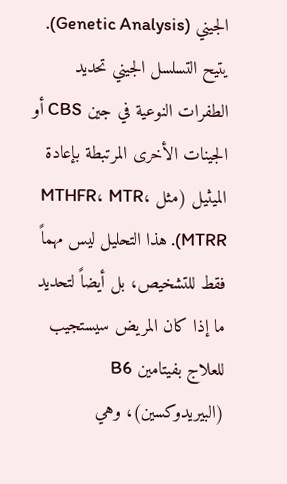الجيني (Genetic Analysis). يتيح التسلسل الجيني تحديد الطفرات النوعية في جين CBS أو الجينات الأخرى المرتبطة بإعادة الميثيل (مثل MTHFR، MTR، MTRR). هذا التحليل ليس مهماً فقط للتشخيص، بل أيضاً لتحديد ما إذا كان المريض سيستجيب للعلاج بفيتامين B6 (البيريدوكسين)، وهي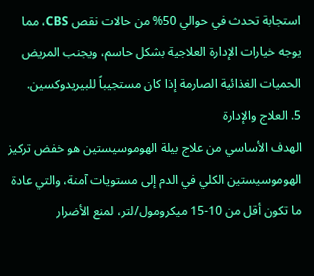استجابة تحدث في حوالي 50% من حالات نقص CBS، مما يوجه خيارات الإدارة العلاجية بشكل حاسم، ويجنب المريض الحميات الغذائية الصارمة إذا كان مستجيباً للبيريدوكسين.
5. العلاج والإدارة
الهدف الأساسي من علاج بيلة الهوموسيستين هو خفض تركيز الهوموسيستين الكلي في الدم إلى مستويات آمنة، والتي عادة ما تكون أقل من 10-15 ميكرومول/لتر، لمنع الأضرار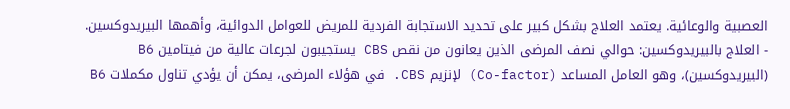العصبية والوعائية. يعتمد العلاج بشكل كبير على تحديد الاستجابة الفردية للمريض للعوامل الدوائية، وأهمها البيريدوكسين.
- العلاج بالبيريدوكسين: حوالي نصف المرضى الذين يعانون من نقص CBS يستجيبون لجرعات عالية من فيتامين B6 (البيريدوكسين)، وهو العامل المساعد (Co-factor) لإنزيم CBS. في هؤلاء المرضى، يمكن أن يؤدي تناول مكملات B6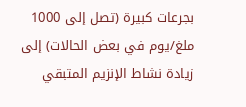بجرعات كبيرة (تصل إلى 1000 ملغ/يوم في بعض الحالات) إلى زيادة نشاط الإنزيم المتبقي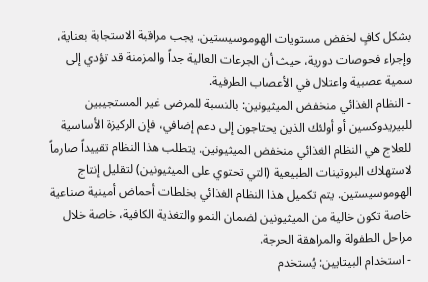بشكل كافٍ لخفض مستويات الهوموسيستين. يجب مراقبة الاستجابة بعناية، وإجراء فحوصات دورية، حيث أن الجرعات العالية جداً والمزمنة قد تؤدي إلى سمية عصبية واعتلال في الأعصاب الطرفية.
- النظام الغذائي منخفض الميثيونين: بالنسبة للمرضى غير المستجيبين للبيريدوكسين أو أولئك الذين يحتاجون إلى دعم إضافي، فإن الركيزة الأساسية للعلاج هي النظام الغذائي منخفض الميثيونين. يتطلب هذا النظام تقييداً صارماً لاستهلاك البروتينات الطبيعية (التي تحتوي على الميثيونين) لتقليل إنتاج الهوموسيستين. يتم تكميل هذا النظام الغذائي بخلطات أحماض أمينية صناعية خاصة تكون خالية من الميثيونين لضمان النمو والتغذية الكافية، خاصة خلال مراحل الطفولة والمراهقة الحرجة.
- استخدام البيتايين: يُستخدم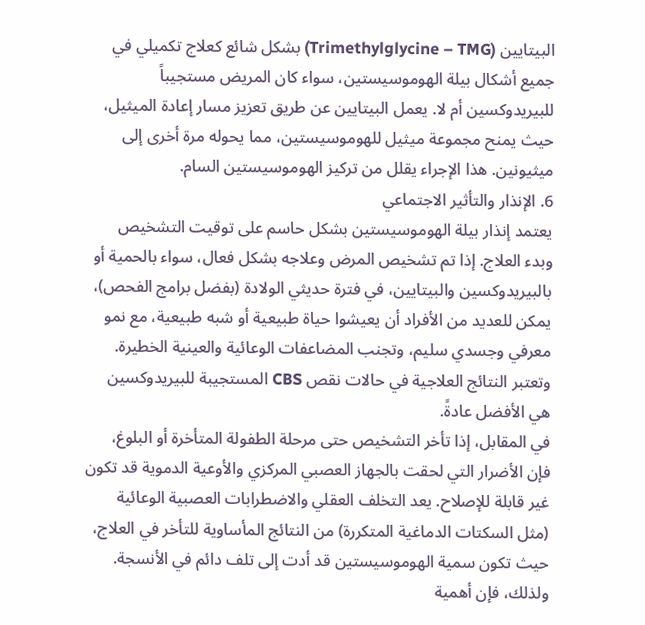البيتايين (Trimethylglycine – TMG) بشكل شائع كعلاج تكميلي في جميع أشكال بيلة الهوموسيستين، سواء كان المريض مستجيباً للبيريدوكسين أم لا. يعمل البيتايين عن طريق تعزيز مسار إعادة الميثيل، حيث يمنح مجموعة ميثيل للهوموسيستين، مما يحوله مرة أخرى إلى ميثيونين. هذا الإجراء يقلل من تركيز الهوموسيستين السام.
6. الإنذار والتأثير الاجتماعي
يعتمد إنذار بيلة الهوموسيستين بشكل حاسم على توقيت التشخيص وبدء العلاج. إذا تم تشخيص المرض وعلاجه بشكل فعال، سواء بالحمية أو بالبيريدوكسين والبيتايين، في فترة حديثي الولادة (بفضل برامج الفحص)، يمكن للعديد من الأفراد أن يعيشوا حياة طبيعية أو شبه طبيعية، مع نمو معرفي وجسدي سليم، وتجنب المضاعفات الوعائية والعينية الخطيرة. وتعتبر النتائج العلاجية في حالات نقص CBS المستجيبة للبيريدوكسين هي الأفضل عادةً.
في المقابل، إذا تأخر التشخيص حتى مرحلة الطفولة المتأخرة أو البلوغ، فإن الأضرار التي لحقت بالجهاز العصبي المركزي والأوعية الدموية قد تكون غير قابلة للإصلاح. يعد التخلف العقلي والاضطرابات العصبية الوعائية (مثل السكتات الدماغية المتكررة) من النتائج المأساوية للتأخر في العلاج، حيث تكون سمية الهوموسيستين قد أدت إلى تلف دائم في الأنسجة. ولذلك، فإن أهمية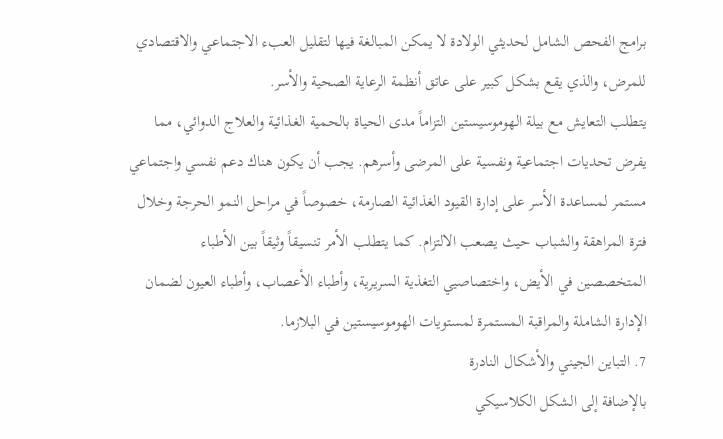برامج الفحص الشامل لحديثي الولادة لا يمكن المبالغة فيها لتقليل العبء الاجتماعي والاقتصادي للمرض، والذي يقع بشكل كبير على عاتق أنظمة الرعاية الصحية والأسر.
يتطلب التعايش مع بيلة الهوموسيستين التزاماً مدى الحياة بالحمية الغذائية والعلاج الدوائي، مما يفرض تحديات اجتماعية ونفسية على المرضى وأسرهم. يجب أن يكون هناك دعم نفسي واجتماعي مستمر لمساعدة الأسر على إدارة القيود الغذائية الصارمة، خصوصاً في مراحل النمو الحرجة وخلال فترة المراهقة والشباب حيث يصعب الالتزام. كما يتطلب الأمر تنسيقاً وثيقاً بين الأطباء المتخصصين في الأيض، واختصاصيي التغذية السريرية، وأطباء الأعصاب، وأطباء العيون لضمان الإدارة الشاملة والمراقبة المستمرة لمستويات الهوموسيستين في البلازما.
7. التباين الجيني والأشكال النادرة
بالإضافة إلى الشكل الكلاسيكي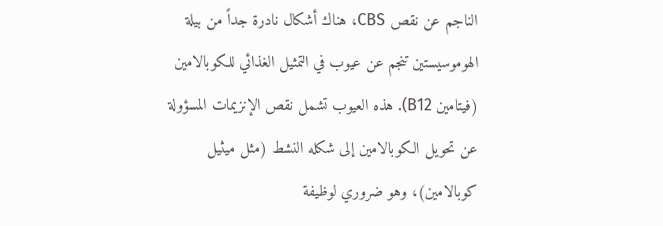الناجم عن نقص CBS، هناك أشكال نادرة جداً من بيلة الهوموسيستين تنجم عن عيوب في التمثيل الغذائي للكوبالامين (فيتامين B12). هذه العيوب تشمل نقص الإنزيمات المسؤولة عن تحويل الكوبالامين إلى شكله النشط (مثل ميثيل كوبالامين)، وهو ضروري لوظيفة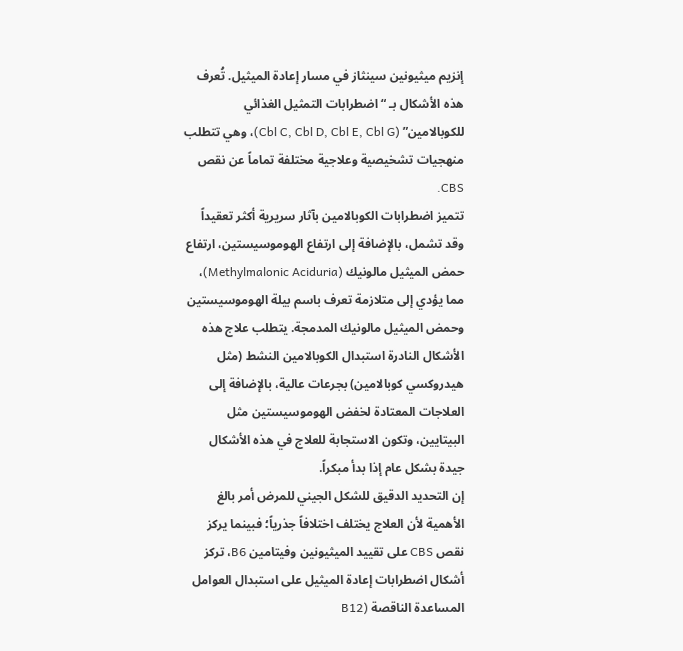إنزيم ميثيونين سينثاز في مسار إعادة الميثيل. تُعرف هذه الأشكال بـ “اضطرابات التمثيل الغذائي للكوبالامين” (Cbl C, Cbl D, Cbl E, Cbl G)، وهي تتطلب منهجيات تشخيصية وعلاجية مختلفة تماماً عن نقص CBS.
تتميز اضطرابات الكوبالامين بآثار سريرية أكثر تعقيداً وقد تشمل، بالإضافة إلى ارتفاع الهوموسيستين، ارتفاع حمض الميثيل مالونيك (Methylmalonic Aciduria)، مما يؤدي إلى متلازمة تعرف باسم بيلة الهوموسيستين وحمض الميثيل مالونيك المدمجة. يتطلب علاج هذه الأشكال النادرة استبدال الكوبالامين النشط (مثل هيدروكسي كوبالامين) بجرعات عالية، بالإضافة إلى العلاجات المعتادة لخفض الهوموسيستين مثل البيتايين، وتكون الاستجابة للعلاج في هذه الأشكال جيدة بشكل عام إذا بدأ مبكراً.
إن التحديد الدقيق للشكل الجيني للمرض أمر بالغ الأهمية لأن العلاج يختلف اختلافاً جذرياً؛ فبينما يركز نقص CBS على تقييد الميثيونين وفيتامين B6، تركز أشكال اضطرابات إعادة الميثيل على استبدال العوامل المساعدة الناقصة (B12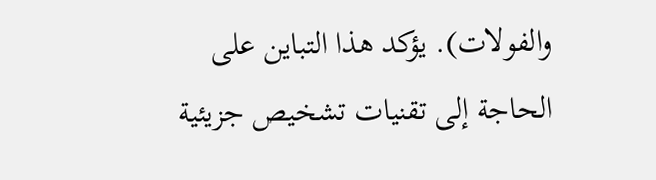والفولات). يؤكد هذا التباين على الحاجة إلى تقنيات تشخيص جزيئية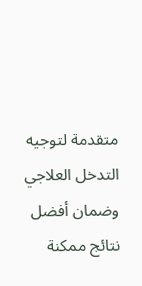متقدمة لتوجيه التدخل العلاجي وضمان أفضل نتائج ممكنة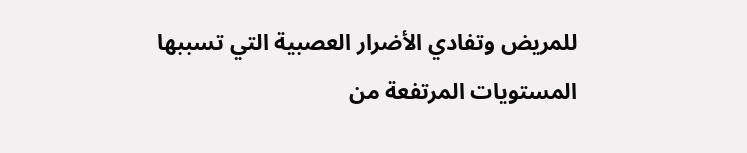للمريض وتفادي الأضرار العصبية التي تسببها المستويات المرتفعة من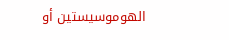الهوموسيستين أو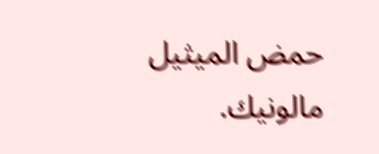حمض الميثيل مالونيك.